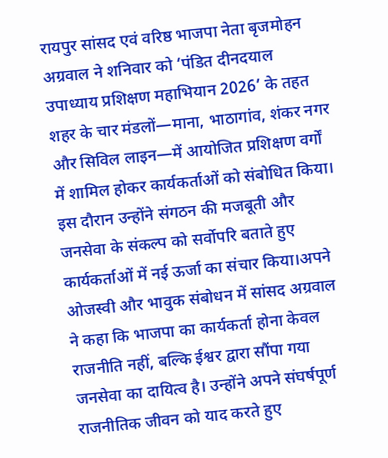रायपुर सांसद एवं वरिष्ठ भाजपा नेता बृजमोहन अग्रवाल ने शनिवार को ‘पंडित दीनदयाल उपाध्याय प्रशिक्षण महाभियान 2026’ के तहत शहर के चार मंडलों—माना, भाठागांव, शंकर नगर और सिविल लाइन—में आयोजित प्रशिक्षण वर्गों में शामिल होकर कार्यकर्ताओं को संबोधित किया। इस दौरान उन्होंने संगठन की मजबूती और जनसेवा के संकल्प को सर्वोपरि बताते हुए कार्यकर्ताओं में नई ऊर्जा का संचार किया।अपने ओजस्वी और भावुक संबोधन में सांसद अग्रवाल ने कहा कि भाजपा का कार्यकर्ता होना केवल राजनीति नहीं, बल्कि ईश्वर द्वारा सौंपा गया जनसेवा का दायित्व है। उन्होंने अपने संघर्षपूर्ण राजनीतिक जीवन को याद करते हुए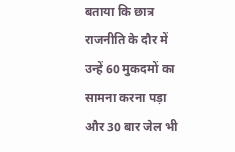बताया कि छात्र राजनीति के दौर में उन्हें 60 मुकदमों का सामना करना पड़ा और 30 बार जेल भी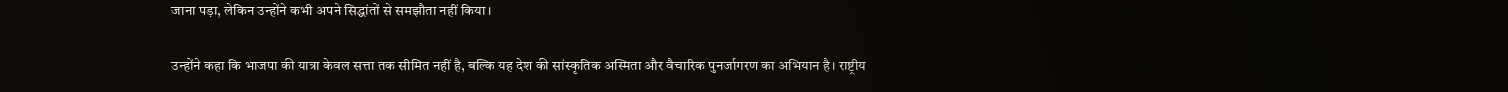जाना पड़ा, लेकिन उन्होंने कभी अपने सिद्धांतों से समझौता नहीं किया।

उन्होंने कहा कि भाजपा की यात्रा केवल सत्ता तक सीमित नहीं है, बल्कि यह देश की सांस्कृतिक अस्मिता और वैचारिक पुनर्जागरण का अभियान है। राष्ट्रीय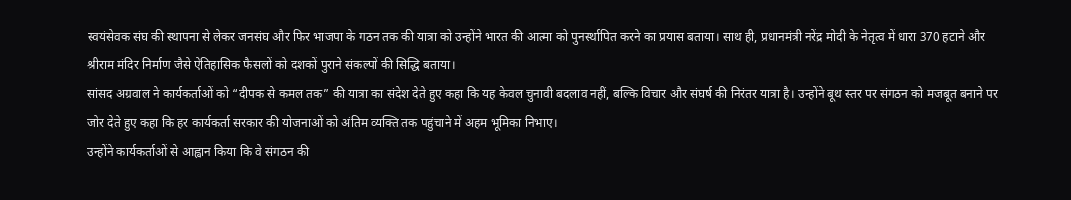स्वयंसेवक संघ की स्थापना से लेकर जनसंघ और फिर भाजपा के गठन तक की यात्रा को उन्होंने भारत की आत्मा को पुनर्स्थापित करने का प्रयास बताया। साथ ही, प्रधानमंत्री नरेंद्र मोदी के नेतृत्व में धारा 370 हटाने और श्रीराम मंदिर निर्माण जैसे ऐतिहासिक फैसलों को दशकों पुराने संकल्पों की सिद्धि बताया।
सांसद अग्रवाल ने कार्यकर्ताओं को “दीपक से कमल तक” की यात्रा का संदेश देते हुए कहा कि यह केवल चुनावी बदलाव नहीं, बल्कि विचार और संघर्ष की निरंतर यात्रा है। उन्होंने बूथ स्तर पर संगठन को मजबूत बनाने पर जोर देते हुए कहा कि हर कार्यकर्ता सरकार की योजनाओं को अंतिम व्यक्ति तक पहुंचाने में अहम भूमिका निभाए।
उन्होंने कार्यकर्ताओं से आह्वान किया कि वे संगठन की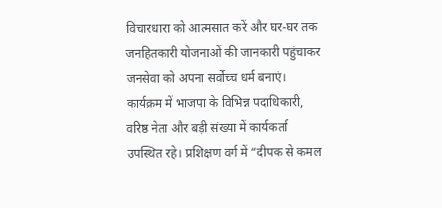विचारधारा को आत्मसात करें और घर-घर तक जनहितकारी योजनाओं की जानकारी पहुंचाकर जनसेवा को अपना सर्वोच्च धर्म बनाएं।
कार्यक्रम में भाजपा के विभिन्न पदाधिकारी, वरिष्ठ नेता और बड़ी संख्या में कार्यकर्ता उपस्थित रहे। प्रशिक्षण वर्ग में “दीपक से कमल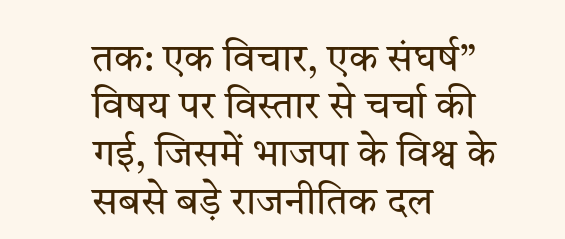तक: एक विचार, एक संघर्ष” विषय पर विस्तार से चर्चा की गई, जिसमें भाजपा के विश्व के सबसे बड़े राजनीतिक दल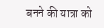बनने की यात्रा को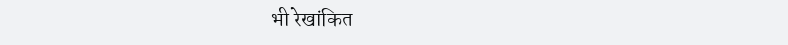भी रेखांकित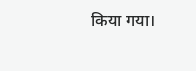किया गया।